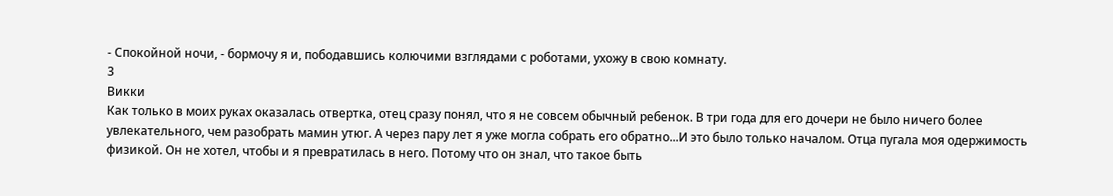- Спокойной ночи, - бормочу я и, пободавшись колючими взглядами с роботами, ухожу в свою комнату.
3
Викки
Как только в моих руках оказалась отвертка, отец сразу понял, что я не совсем обычный ребенок. В три года для его дочери не было ничего более увлекательного, чем разобрать мамин утюг. А через пару лет я уже могла собрать его обратно...И это было только началом. Отца пугала моя одержимость физикой. Он не хотел, чтобы и я превратилась в него. Потому что он знал, что такое быть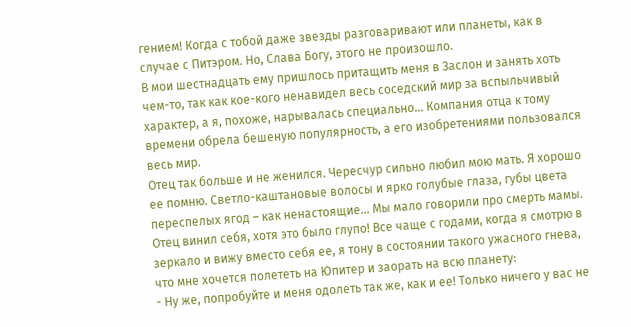гением! Когда с тобой даже звезды разговаривают или планеты, как в случае с Питэром. Но, Слава Богу, этого не произошло.
В мои шестнадцать ему пришлось притащить меня в Заслон и занять хоть чем-то, так как кое-кого ненавидел весь соседский мир за вспыльчивый характер, а я, похоже, нарывалась специально... Компания отца к тому времени обрела бешеную популярность, а его изобретениями пользовался весь мир.
Отец так больше и не женился. Чересчур сильно любил мою мать. Я хорошо ее помню. Светло-каштановые волосы и ярко голубые глаза, губы цвета переспелых ягод – как ненастоящие... Мы мало говорили про смерть мамы. Отец винил себя, хотя это было глупо! Все чаще с годами, когда я смотрю в зеркало и вижу вместо себя ее, я тону в состоянии такого ужасного гнева, что мне хочется полететь на Юпитер и заорать на всю планету:
- Ну же, попробуйте и меня одолеть так же, как и ее! Только ничего у вас не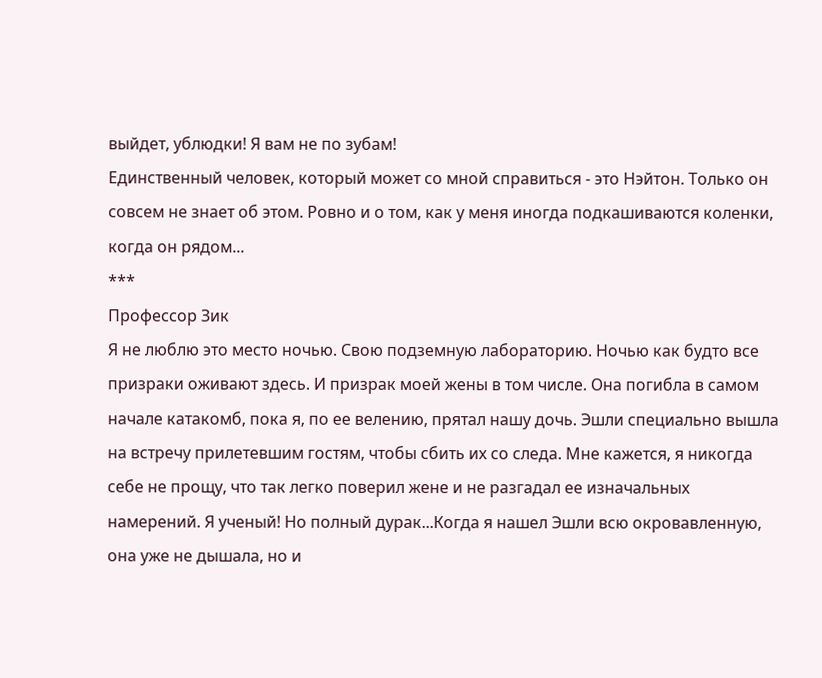выйдет, ублюдки! Я вам не по зубам!
Единственный человек, который может со мной справиться - это Нэйтон. Только он совсем не знает об этом. Ровно и о том, как у меня иногда подкашиваются коленки, когда он рядом...
***
Профессор Зик
Я не люблю это место ночью. Свою подземную лабораторию. Ночью как будто все призраки оживают здесь. И призрак моей жены в том числе. Она погибла в самом начале катакомб, пока я, по ее велению, прятал нашу дочь. Эшли специально вышла на встречу прилетевшим гостям, чтобы сбить их со следа. Мне кажется, я никогда себе не прощу, что так легко поверил жене и не разгадал ее изначальных намерений. Я ученый! Но полный дурак...Когда я нашел Эшли всю окровавленную, она уже не дышала, но и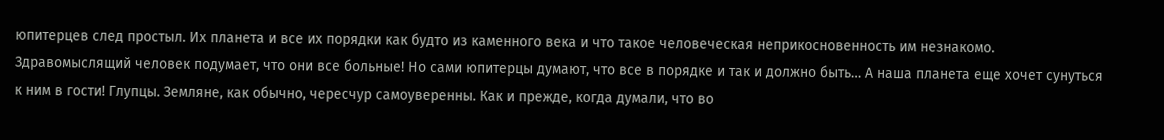юпитерцев след простыл. Их планета и все их порядки как будто из каменного века и что такое человеческая неприкосновенность им незнакомо. Здравомыслящий человек подумает, что они все больные! Но сами юпитерцы думают, что все в порядке и так и должно быть… А наша планета еще хочет сунуться к ним в гости! Глупцы. Земляне, как обычно, чересчур самоуверенны. Как и прежде, когда думали, что во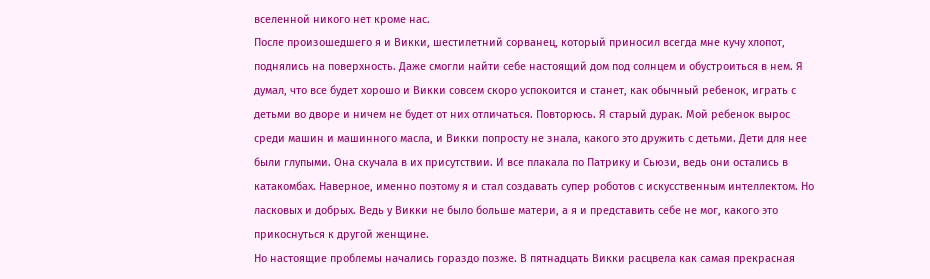вселенной никого нет кроме нас.
После произошедшего я и Викки, шестилетний сорванец, который приносил всегда мне кучу хлопот, поднялись на поверхность. Даже смогли найти себе настоящий дом под солнцем и обустроиться в нем. Я думал, что все будет хорошо и Викки совсем скоро успокоится и станет, как обычный ребенок, играть с детьми во дворе и ничем не будет от них отличаться. Повторюсь. Я старый дурак. Мой ребенок вырос среди машин и машинного масла, и Викки попросту не знала, какого это дружить с детьми. Дети для нее были глупыми. Она скучала в их присутствии. И все плакала по Патрику и Сьюзи, ведь они остались в катакомбах. Наверное, именно поэтому я и стал создавать супер роботов с искусственным интеллектом. Но ласковых и добрых. Ведь у Викки не было больше матери, а я и представить себе не мог, какого это прикоснуться к другой женщине.
Но настоящие проблемы начались гораздо позже. В пятнадцать Викки расцвела как самая прекрасная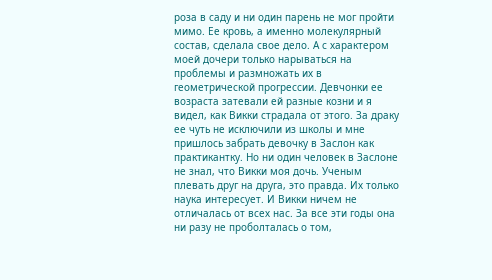роза в саду и ни один парень не мог пройти мимо. Ее кровь, а именно молекулярный состав, сделала свое дело. А с характером моей дочери только нарываться на проблемы и размножать их в геометрической прогрессии. Девчонки ее возраста затевали ей разные козни и я видел, как Викки страдала от этого. За драку ее чуть не исключили из школы и мне пришлось забрать девочку в Заслон как практикантку. Но ни один человек в Заслоне не знал, что Викки моя дочь. Ученым плевать друг на друга, это правда. Их только наука интересует. И Викки ничем не отличалась от всех нас. За все эти годы она ни разу не проболталась о том,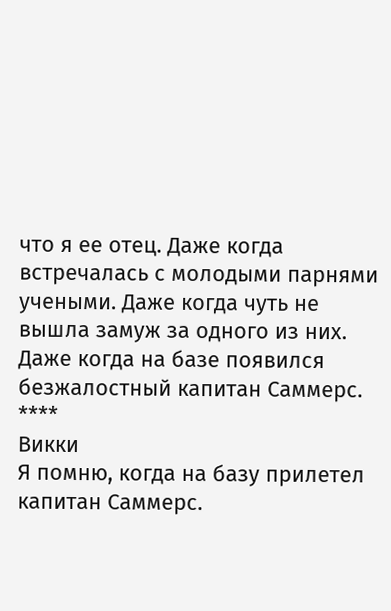что я ее отец. Даже когда встречалась с молодыми парнями учеными. Даже когда чуть не вышла замуж за одного из них. Даже когда на базе появился безжалостный капитан Саммерс.
****
Викки
Я помню, когда на базу прилетел капитан Саммерс.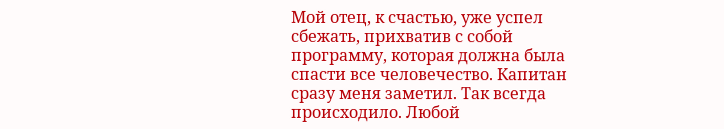Мой отец, к счастью, уже успел сбежать, прихватив с собой программу, которая должна была спасти все человечество. Капитан сразу меня заметил. Так всегда происходило. Любой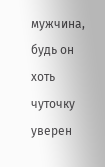мужчина, будь он хоть чуточку уверен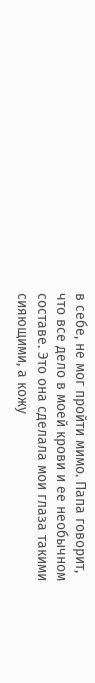в себе, не мог пройти мимо. Папа говорит, что все дело в моей крови и ее необычном составе. Это она сделала мои глаза такими сияющими, а кожу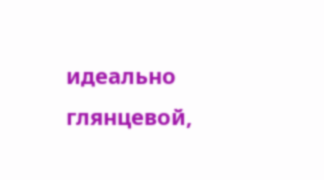идеально глянцевой,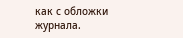как с обложки журнала.